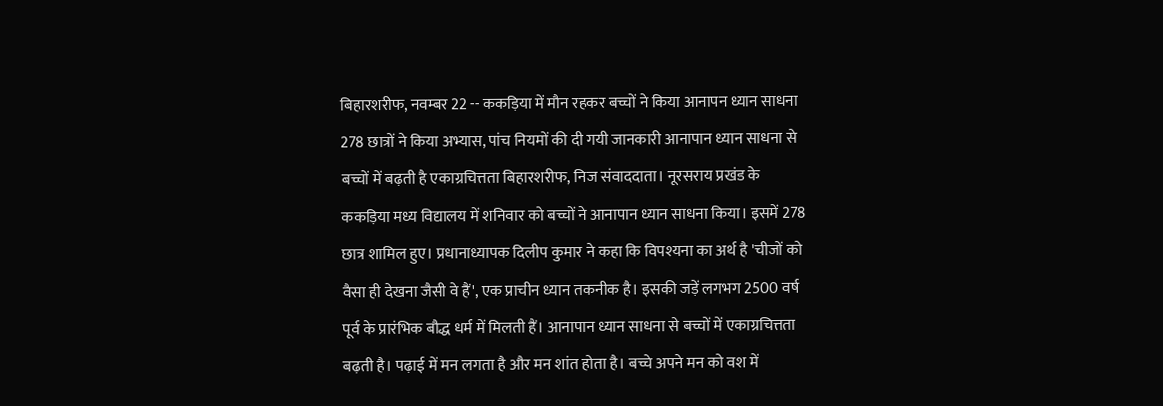बिहारशरीफ, नवम्बर 22 -- ककड़िया में मौन रहकर बच्चों ने किया आनापन ध्यान साधना 278 छात्रों ने किया अभ्यास, पांच नियमों की दी गयी जानकारी आनापान ध्यान साधना से बच्चों में बढ़ती है एकाग्रचित्तता बिहारशरीफ, निज संवाददाता। नूरसराय प्रखंड के ककड़िया मध्य विद्यालय में शनिवार को बच्चों ने आनापान ध्यान साधना किया। इसमें 278 छात्र शामिल हुए। प्रधानाध्यापक दिलीप कुमार ने कहा कि विपश्यना का अर्थ है 'चीजों को वैसा ही देखना जैसी वे हैं', एक प्राचीन ध्यान तकनीक है। इसकी जड़ें लगभग 2500 वर्ष पूर्व के प्रारंभिक बौद्ध धर्म में मिलती हैं। आनापान ध्यान साधना से बच्चों में एकाग्रचित्तता बढ़ती है। पढ़ाई में मन लगता है और मन शांत होता है। बच्चे अपने मन को वश में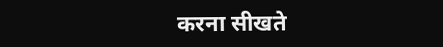करना सीखते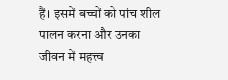हैं। इसमें बच्चों को पांच शील पालन करना और उनका जीवन में महत्त्व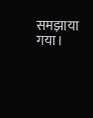समझाया गया।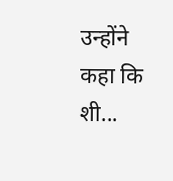उन्होंने कहा कि शी...